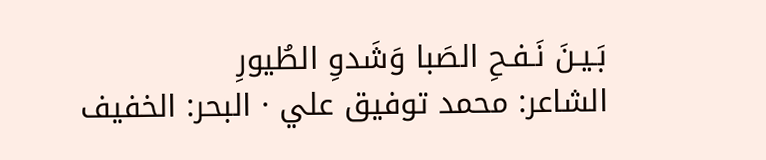بَـيـنَ نَـفـحِ الصَبا وَشَدوِ الطُيورِ
الشاعر: محمد توفيق علي · البحر: الخفيف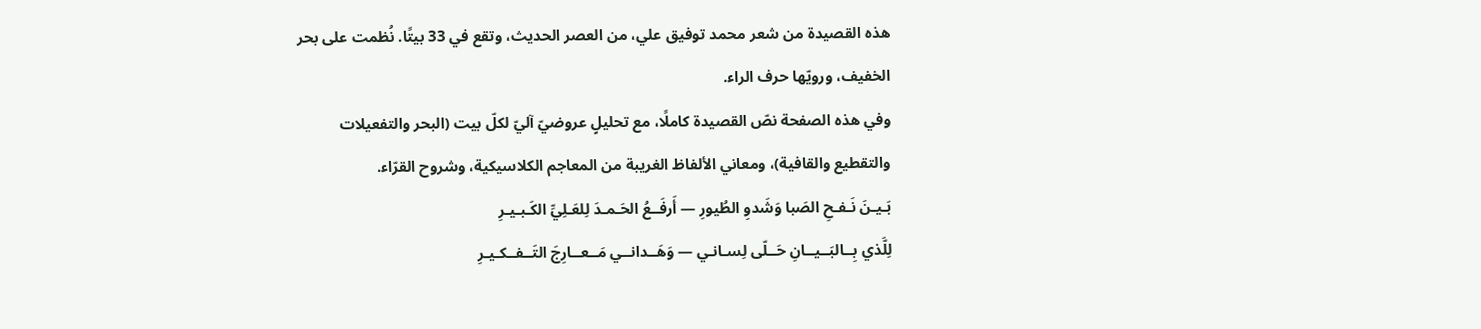هذه القصيدة من شعر محمد توفيق علي، من العصر الحديث، وتقع في 33 بيتًا. نُظمت على بحر الخفيف، ورويّها حرف الراء.
وفي هذه الصفحة نصّ القصيدة كاملًا، مع تحليلٍ عروضيّ آليّ لكلّ بيت (البحر والتفعيلات والتقطيع والقافية)، ومعاني الألفاظ الغريبة من المعاجم الكلاسيكية، وشروح القرّاء.
بَـيـنَ نَـفـحِ الصَبا وَشَدوِ الطُيورِ — أَرفَــعُ الحَـمـدَ لِلعَـلِيِّ الكَـبـيـرِ
لِلَّذي بِــالبَــيــانِ حَــلّى لِسـانـي — وَهَــدانــي مَــعــارِجَ التَــفــكـيـرِ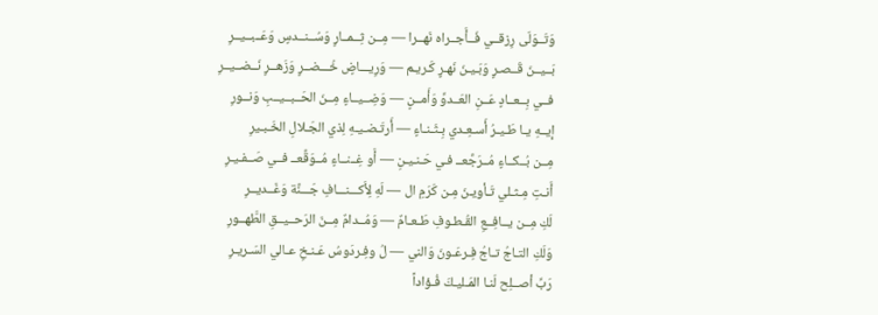وَتَــوَلّى رِزقــي فَــأَجــراه نَهــرا — مِــن ثِــمــارٍ وَسُــنــدسٍ وَعَــبــيــرِ
بَــيــنَ قَــصـرٍ وَبَـيـنَ نَهـرٍ كَـريـم — وَرِيـــاضٍ خُـــضــرٍ وَزَهــرٍ نَــضــيــرِ
فــي بِــعــادٍ عَــنِ العَــدوِّ وَأَمــنٍ — وَضِــيــاءٍ مِــنَ الحَــبــيــبِ وَنــورِ
إيــهِ يـا طَـيـرُ أَسـعِـدي بِـثَـنـاءٍ — أَرتَـضـيـهِ لِذي الجَـلالِ الخَـبـيرِ
مِــن بُــكــاءٍ مُــرَجَّعــ فـي حَـنـيـنِ — أَو غِــنــاءٍ مُــوَقَّعــ فــي صَــفـيـرِ
أَنـتِ مِـثـلي تَـأويـنَ مِـن كَرَمِ ال — لَهِ لِأَكـــنـــافِ جَـــنَّة وَغَــديــرِ
لَكِ مِــن يــافِــعِ القُـطـوفِ طَـعـامٌ — وَمُــدامٌ مِــنَ الرَحــيــقِ الطَّهــورِ
وَلَكِ التـاجُ تـاجُ فِـرعَـونَ وَالني — لُ وفِـردَوسُ عَـنـخِ عـالي السَـريـرِ
رَبِّ أصــلِح لَنـا المَـليـكَ فُـؤاداً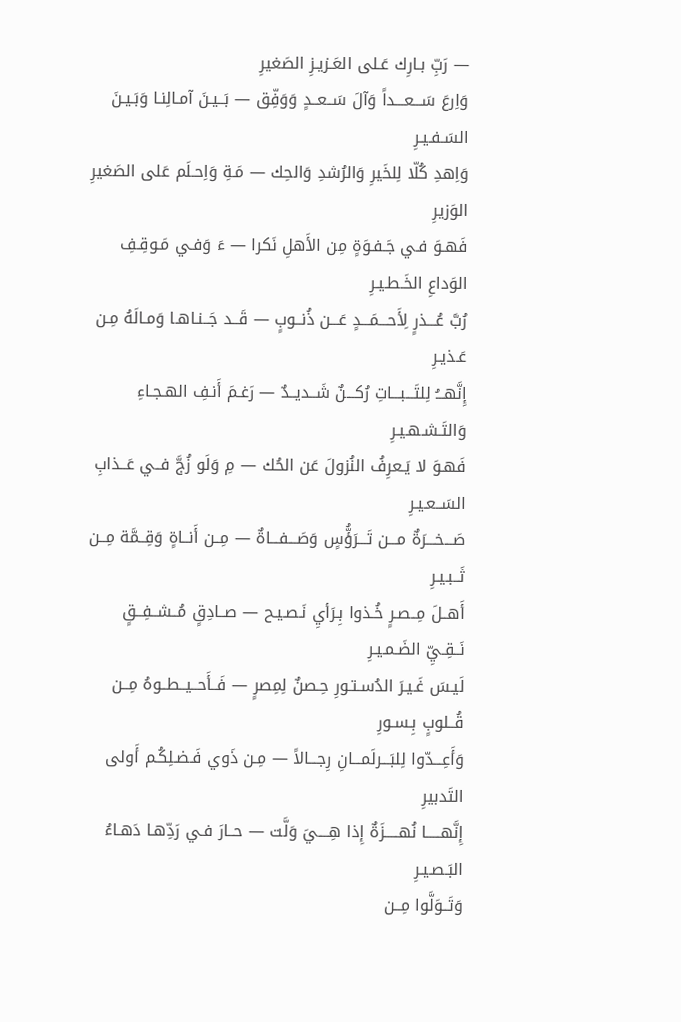— رَبِّ بـارِك عَـلى العَـزيـزِ الصَغيرِ
وَاِرعَ سَـــعـــداً وَآلَ سَــعــدٍ وَوَفِّق — بَــيـنَ آمـالِنـا وَبَـيـنَ السَـفـيـرِ
وَاِهدِ كُلّا لِلخَيرِ وَالرُشدِ وَالحِك — مَـةِ وَاِحـلَم عَلى الصَغيرِ الوَزيرِ
فَهـوَ فـي جَـفـوَةٍ مِن الأَهلِ نَكرا — ءَ وَفـي مَـوقِـفِ الوَداعِ الخَـطـيـرِ
رُبَّ عُـــذرٍ لِأَحـــمَـــدٍ عَـــن ذُنــوبٍ — قَــد جَــنـاهـا وَمـالَهُ مِـن عَـذيـرِ
إِنَّهـــُ لِلتَـــبـــاتِ رُكـــنٌ شَــديــدٌ — رَغـمَ أَنـفِ الهـجـاءِ وَالتَـشـهـيـرِ
فَهـوَ لا يَـعرِفُ النُزولَ عَن الحُك — مِ وَلَو زُجَّ فــي عَــذابِ السَــعـيـرِ
صَـــخـــرَةٌ مـــن تَـــرَؤُّسٍ وَصَـــفـــاةٌ — مِــن أَنــاةٍ وَقِــمَّة مِــن ثَــبـيـرِ
أَهــلَ مِــصـرٍ خُـذوا بِـرَأيِ نَـصـيـح — صــادِقٍ مُــشــفِــقٍ نَــقِـيِّ الضَـمـيـرِ
لَيـسَ غَـيـرَ الدُسـتـورِ حِـصنٌ لِمِصرٍ — فَــأَحــيــطــوهُ مِــن قُــلوبٍ بِـسـورِ
وَأَعِـــدّوا لِلبَـــرلَمـــانِ رِجـــالاً — مِـن ذَوي فَـضـلِكُـم أَولى التَدبيرِ
إِنَّهـــــا نُهـــــزَةٌ إِذا هِــــيَ وَلَّت — حــارَ فـي رَدِّهـا دَهـاءُ البَـصـيـرِ
وَتَــوَلَّوا مِــن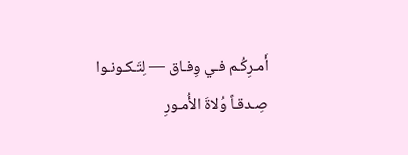أَمـرِكُـم فـي وِفـاق — لِتَـكـونـوا صِـدقـاً وُلاةَ الأُمـورِ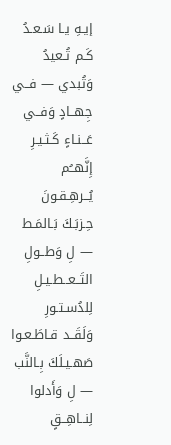إيـهِ يـا سَـعـدُ كَـم تُـعيدُ وَتُبدي — فــي جِهــادٍ وَفــي عَــنـاءٍ كَـثـيـرِ
إِنَّهــُم يُــرهِـقـونَ حِـزبَـكَ بَـالمَـط — لِ وَطــولِ التَــعــطـيـلِ لِلدُسـتـورِ
وَلَقَــد قـاطَـعـوا صَهـيـلَكَ بِـالنَّب — لِ وَأَدلوا لِنــاهِــقٍ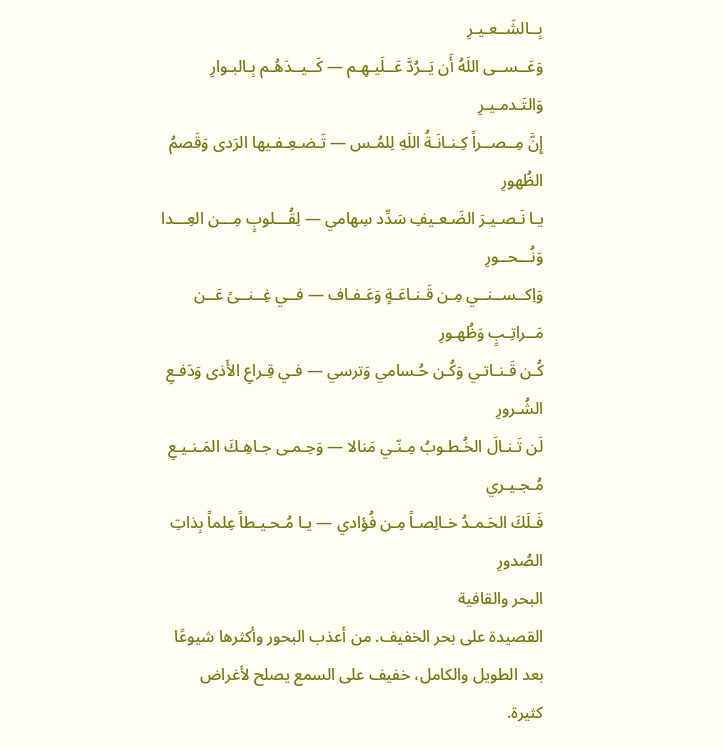بِــالشَــعـيـرِ
وَعَــســى اللَهُ أَن يَــرُدَّ عَــلَيـهِـم — كَــيــدَهُـم بِـالبـوارِ وَالتَـدمـيـرِ
إِنَّ مِــصــراً كِـنـانَـةُ اللَهِ لِلمُـس — تَـضـعِـفـيها الرَدى وَقَصمُ الظُهورِ
يـا نَـصـيـرَ الضَـعـيفِ سَدِّد سِهامي — لِقُـــلوبٍ مِـــن العِـــدا وَنُـــحــورِ
وَاِكــســنــي مِـن قَـنـاعَـةٍ وَعَـفـاف — فــي غِــنــىً عَــن مَــراتِـبٍ وَظُهـورِ
كُـن قَـنـاتـي وَكُـن حُـسامي وَترسي — فـي قِـراعِ الأَذى وَدَفـعِ الشُـرورِ
لَن تَـنـالَ الخُـطـوبُ مِـنّـي مَنالا — وَحِـمـى جـاهِـكَ المَـنـيـعِ مُـجـيـري
فَـلَكَ الحَـمـدُ خـالِصـاً مِـن فُؤادي — يـا مُـحـيـطاً عِلماً بِذاتِ الصُدورِ
البحر والقافية
القصيدة على بحر الخفيف. من أعذب البحور وأكثرها شيوعًا بعد الطويل والكامل، خفيف على السمع يصلح لأغراض كثيرة.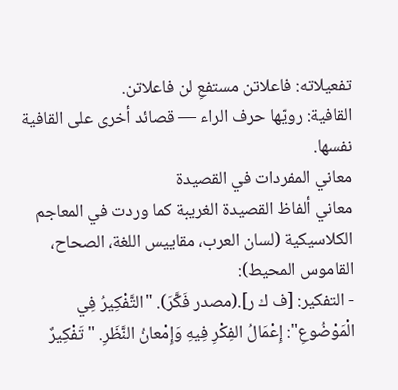تفعيلاته: فاعلاتن مستفعِ لن فاعلاتن.
القافية: رويّها حرف الراء — قصائد أخرى على القافية نفسها.
معاني المفردات في القصيدة
معاني ألفاظ القصيدة الغريبة كما وردت في المعاجم الكلاسيكية (لسان العرب، مقاييس اللغة، الصحاح، القاموس المحيط):
- التفكير: [ف ك ر].(مصدر فَكَّرَ). "التَّفْكِيرُ فِي الْمَوْضُوعِ": إِعْمَالُ الفِكْرِ فِيهِ وَإِمْعانُ النَّظَرِ. "تَفْكِيرٌ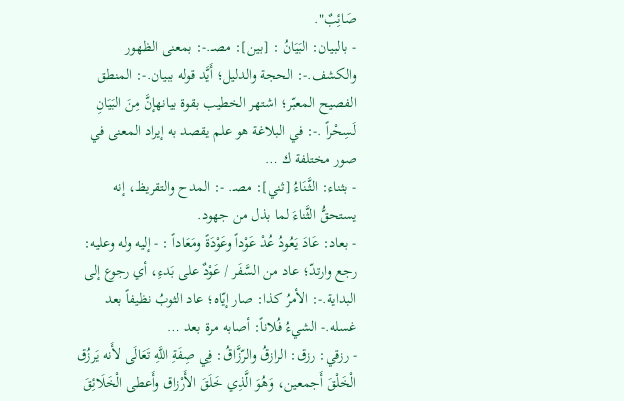صَائِبٌ".
- بالبيان: البَيَانُ : [بين]: مصــ.-: بمعنى الظهور والكشف.-: الحجة والدليل؛ أَيَّد قوله ببيان.-: المنطق الفصيح المعبّر؛ اشتهر الخطيب بقوة بيانهإنَّ مِنَ البَيَانِ لَسِحْراً .-: في البلاغة هو علم يقصد به إيراد المعنى في صور مختلفة ك …
- بثناء: الثَّنَاءُ [ثني]: مصـ. -: المدح والتقريظ، إنه يستحقُّ الثَّناءَ لما بذل من جهود.
- بعاد: عَادَ يَعُودُ عُدْ عَوْداً وعَوْدَةً ومَعَاداً : - إليه وله وعليه: رجع وارتدّ؛ عاد من السَّفَر / عَوْدٌ على بَدءِ، أي رجوع إلى البداية.-: الأمرُ كذا: صار إيّاه؛ عاد الثوبُ نظيفاً بعد غسله.- الشيءُ فُلاناً: أصابه مرة بعد …
- رزقي: رزق: الرازقُ والرّزَّاقُ: فِي صِفَةِ اللَّهِ تَعَالَى لأَنه يَرزُق الْخَلْقَ أَجمعين، وَهُوَ الَّذِي خَلَقَ الأَرْزاق وأَعطى الْخَلَائِقَ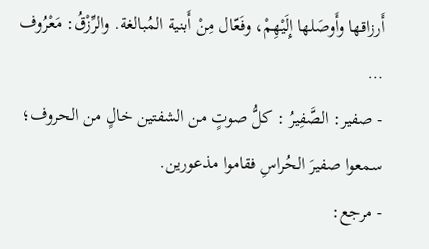أَرزاقها وأَوصَلها إِلَيْهِمْ، وفَعّال مِنْ أَبنية المُبالغة. والرِّزْقُ: مَعْرُوف …
- صفير: الصَّفِيرُ : كلُّ صوتٍ من الشفتين خالٍ من الحروف؛ سمعوا صفيرَ الحُراسِ فقاموا مذعورين.
- مرجع: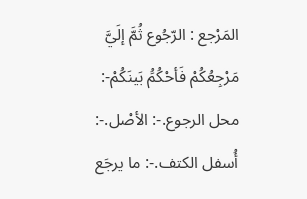المَرْجع : الرّجُوع ثُمَّ إلَيَّ مَرْجِعُكُمْ فَأحْكُمَُ بَينَكُمْ-: محل الرجوع.-: الأصْل.-: أُسفل الكتف.-: ما يرجَع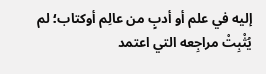إليه في علم أو أدبٍ من عالِم أوكتاب؛ لم يُثْبِتْ مراجِعه التي اعتمد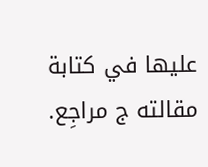عليها في كتابة مقالته ج مراجِع.